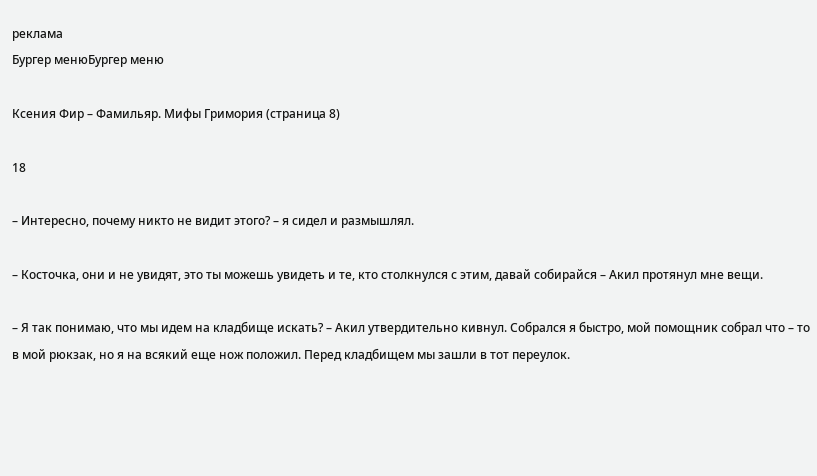реклама
Бургер менюБургер меню

Ксения Фир – Фамильяр. Мифы Гримория (страница 8)

18

– Интересно, почему никто не видит этого? – я сидел и размышлял.

– Косточка, они и не увидят, это ты можешь увидеть и те, кто столкнулся с этим, давай собирайся – Акил протянул мне вещи.

– Я так понимаю, что мы идем на кладбище искать? – Акил утвердительно кивнул. Собрался я быстро, мой помощник собрал что – то в мой рюкзак, но я на всякий еще нож положил. Перед кладбищем мы зашли в тот переулок.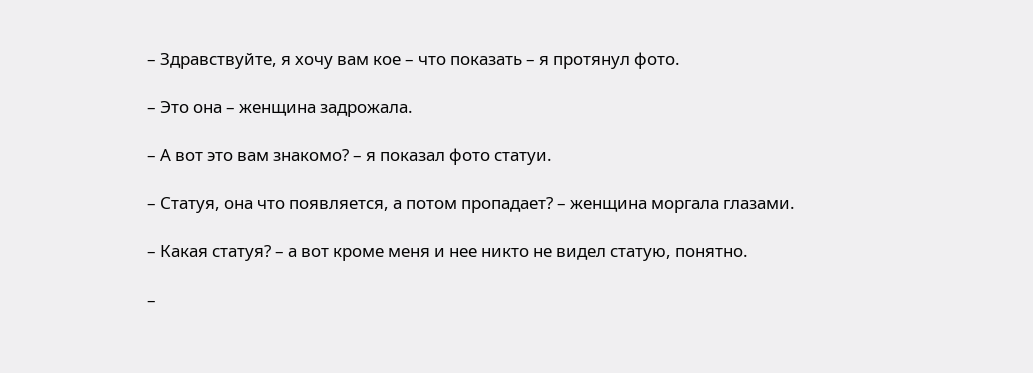– Здравствуйте, я хочу вам кое – что показать – я протянул фото.

– Это она – женщина задрожала.

– А вот это вам знакомо? – я показал фото статуи.

– Статуя, она что появляется, а потом пропадает? – женщина моргала глазами.

– Какая статуя? – а вот кроме меня и нее никто не видел статую, понятно.

–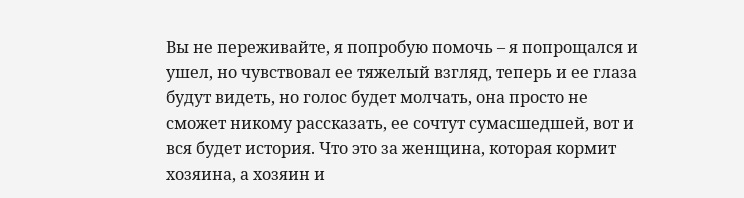Вы не переживайте, я попробую помочь – я попрощался и ушел, но чувствовал ее тяжелый взгляд, теперь и ее глаза будут видеть, но голос будет молчать, она просто не сможет никому рассказать, ее сочтут сумасшедшей, вот и вся будет история. Что это за женщина, которая кормит хозяина, а хозяин и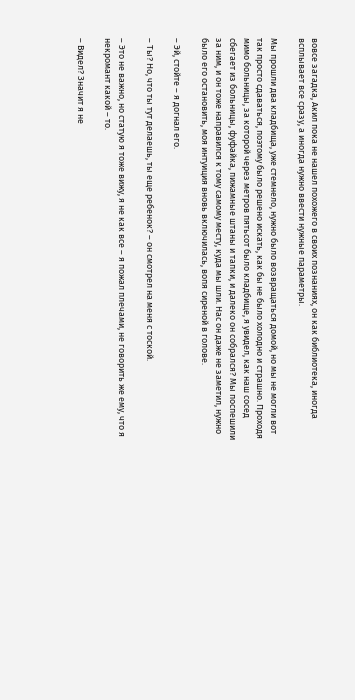вовсе загадка, Акил пока не нашел похожего в своих познаниях, он как библиотека, иногда всплывает все сразу, а иногда нужно ввести нужные параметры.

Мы прошли два кладбища, уже стемнело, нужно было возвращаться домой, но мы не могли вот так просто сдаваться, поэтому было решено искать, как бы не было холодно и страшно. Проходя мимо больницы, за которой через метров пятьсот было кладбище, я увидел, как наш сосед сбегает из больницы, фуфайка, пижамные штаны и тапки, и далеко он собрался? Мы поспешили за ним, и он тоже направился к тому самому месту, куда мы шли. Нас он даже не заметил, нужно было его остановить, моя интуиция вновь включилась, вопя сиреной в голове.

– Эй, стойте – я догнал его.

– Ты? Но, что ты тут делаешь, ты еще ребенок? – он смотрел на меня с тоской.

– Это не важно, но статую я тоже вижу, я не как все – я пожал плечами, не говорить же ему, что я некромант какой – то.

– Видел? Значит я не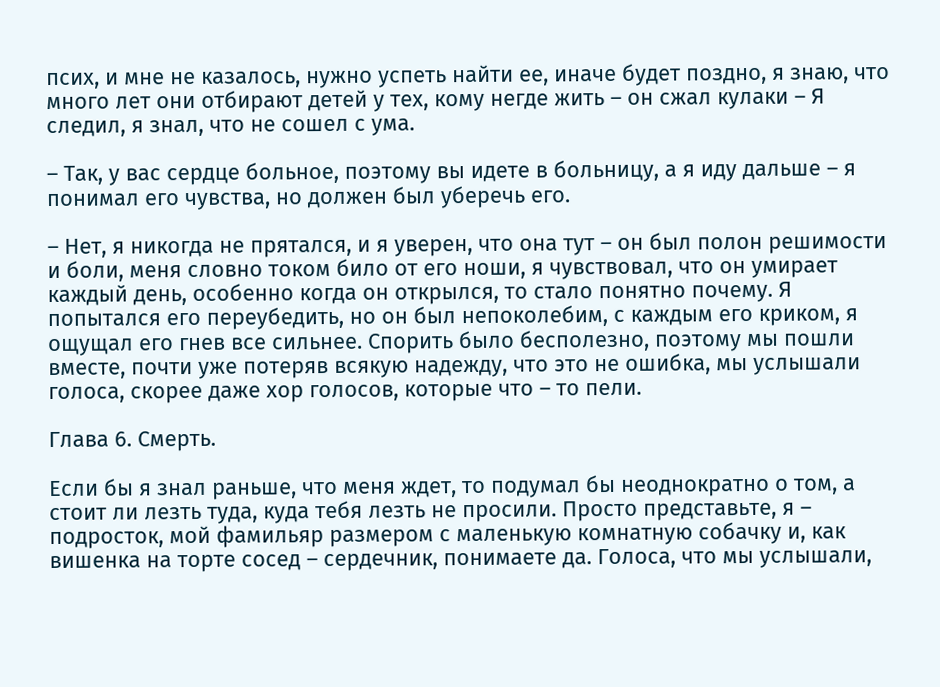псих, и мне не казалось, нужно успеть найти ее, иначе будет поздно, я знаю, что много лет они отбирают детей у тех, кому негде жить – он сжал кулаки – Я следил, я знал, что не сошел с ума.

– Так, у вас сердце больное, поэтому вы идете в больницу, а я иду дальше – я понимал его чувства, но должен был уберечь его.

– Нет, я никогда не прятался, и я уверен, что она тут – он был полон решимости и боли, меня словно током било от его ноши, я чувствовал, что он умирает каждый день, особенно когда он открылся, то стало понятно почему. Я попытался его переубедить, но он был непоколебим, с каждым его криком, я ощущал его гнев все сильнее. Спорить было бесполезно, поэтому мы пошли вместе, почти уже потеряв всякую надежду, что это не ошибка, мы услышали голоса, скорее даже хор голосов, которые что – то пели.

Глава 6. Смерть.

Если бы я знал раньше, что меня ждет, то подумал бы неоднократно о том, а стоит ли лезть туда, куда тебя лезть не просили. Просто представьте, я – подросток, мой фамильяр размером с маленькую комнатную собачку и, как вишенка на торте сосед – сердечник, понимаете да. Голоса, что мы услышали,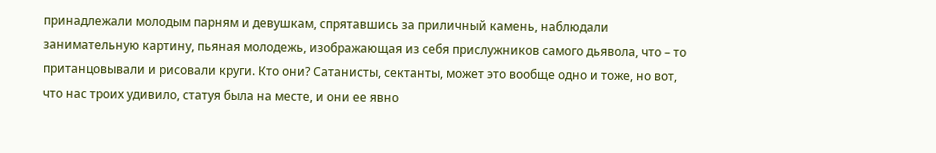принадлежали молодым парням и девушкам, спрятавшись за приличный камень, наблюдали занимательную картину, пьяная молодежь, изображающая из себя прислужников самого дьявола, что – то пританцовывали и рисовали круги. Кто они? Сатанисты, сектанты, может это вообще одно и тоже, но вот, что нас троих удивило, статуя была на месте, и они ее явно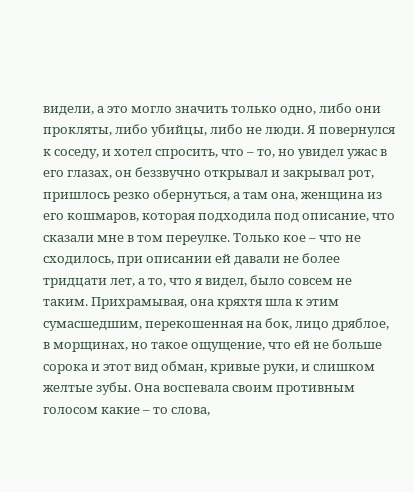видели, а это могло значить только одно, либо они прокляты, либо убийцы, либо не люди. Я повернулся к соседу, и хотел спросить, что – то, но увидел ужас в его глазах, он беззвучно открывал и закрывал рот, пришлось резко обернуться, а там она, женщина из его кошмаров, которая подходила под описание, что сказали мне в том переулке. Только кое – что не сходилось, при описании ей давали не более тридцати лет, а то, что я видел, было совсем не таким. Прихрамывая, она кряхтя шла к этим сумасшедшим, перекошенная на бок, лицо дряблое, в морщинах, но такое ощущение, что ей не больше сорока и этот вид обман, кривые руки, и слишком желтые зубы. Она воспевала своим противным голосом какие – то слова,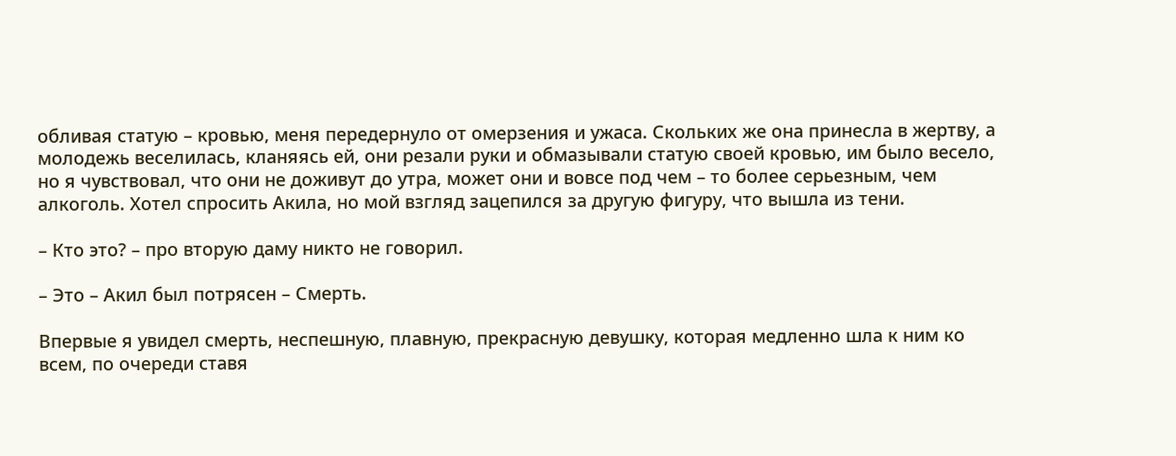обливая статую – кровью, меня передернуло от омерзения и ужаса. Скольких же она принесла в жертву, а молодежь веселилась, кланяясь ей, они резали руки и обмазывали статую своей кровью, им было весело, но я чувствовал, что они не доживут до утра, может они и вовсе под чем – то более серьезным, чем алкоголь. Хотел спросить Акила, но мой взгляд зацепился за другую фигуру, что вышла из тени.

– Кто это? – про вторую даму никто не говорил.

– Это – Акил был потрясен – Смерть.

Впервые я увидел смерть, неспешную, плавную, прекрасную девушку, которая медленно шла к ним ко всем, по очереди ставя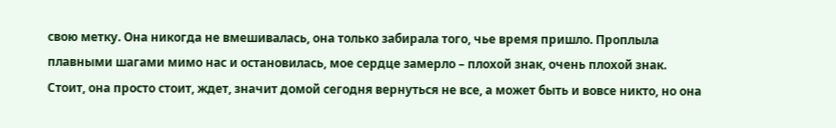свою метку. Она никогда не вмешивалась, она только забирала того, чье время пришло. Проплыла плавными шагами мимо нас и остановилась, мое сердце замерло – плохой знак, очень плохой знак. Стоит, она просто стоит, ждет, значит домой сегодня вернуться не все, а может быть и вовсе никто, но она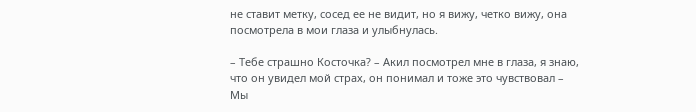не ставит метку, сосед ее не видит, но я вижу, четко вижу, она посмотрела в мои глаза и улыбнулась.

– Тебе страшно Косточка? – Акил посмотрел мне в глаза, я знаю, что он увидел мой страх, он понимал и тоже это чувствовал – Мы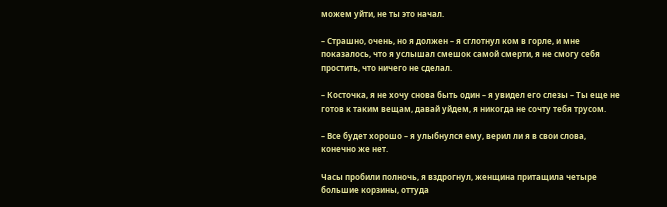можем уйти, не ты это начал.

– Страшно, очень, но я должен – я сглотнул ком в горле, и мне показалось, что я услышал смешок самой смерти, я не смогу себя простить, что ничего не сделал.

– Косточка, я не хочу снова быть один – я увидел его слезы – Ты еще не готов к таким вещам, давай уйдем, я никогда не сочту тебя трусом.

– Все будет хорошо – я улыбнулся ему, верил ли я в свои слова, конечно же нет.

Часы пробили полночь, я вздрогнул, женщина притащила четыре большие корзины, оттуда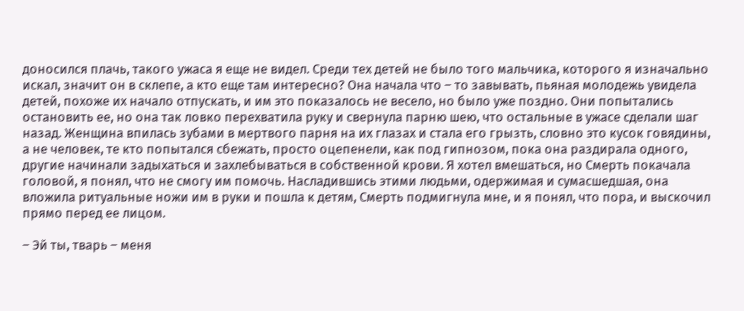доносился плачь, такого ужаса я еще не видел. Среди тех детей не было того мальчика, которого я изначально искал, значит он в склепе, а кто еще там интересно? Она начала что – то завывать, пьяная молодежь увидела детей, похоже их начало отпускать, и им это показалось не весело, но было уже поздно. Они попытались остановить ее, но она так ловко перехватила руку и свернула парню шею, что остальные в ужасе сделали шаг назад. Женщина впилась зубами в мертвого парня на их глазах и стала его грызть, словно это кусок говядины, а не человек, те кто попытался сбежать, просто оцепенели, как под гипнозом, пока она раздирала одного, другие начинали задыхаться и захлебываться в собственной крови. Я хотел вмешаться, но Смерть покачала головой, я понял, что не смогу им помочь. Насладившись этими людьми, одержимая и сумасшедшая, она вложила ритуальные ножи им в руки и пошла к детям, Смерть подмигнула мне, и я понял, что пора, и выскочил прямо перед ее лицом.

– Эй ты, тварь – меня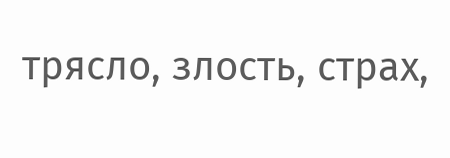трясло, злость, страх,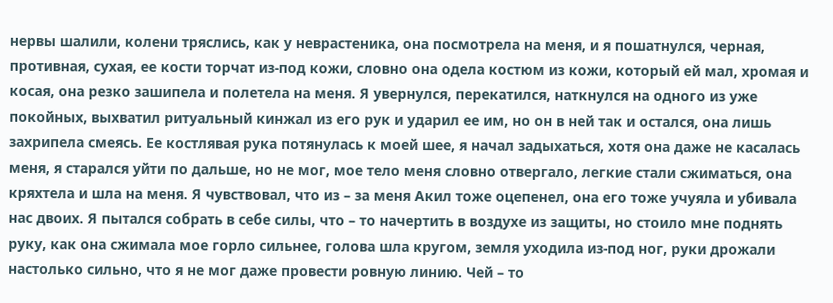нервы шалили, колени тряслись, как у неврастеника, она посмотрела на меня, и я пошатнулся, черная, противная, сухая, ее кости торчат из-под кожи, словно она одела костюм из кожи, который ей мал, хромая и косая, она резко зашипела и полетела на меня. Я увернулся, перекатился, наткнулся на одного из уже покойных, выхватил ритуальный кинжал из его рук и ударил ее им, но он в ней так и остался, она лишь захрипела смеясь. Ее костлявая рука потянулась к моей шее, я начал задыхаться, хотя она даже не касалась меня, я старался уйти по дальше, но не мог, мое тело меня словно отвергало, легкие стали сжиматься, она кряхтела и шла на меня. Я чувствовал, что из – за меня Акил тоже оцепенел, она его тоже учуяла и убивала нас двоих. Я пытался собрать в себе силы, что – то начертить в воздухе из защиты, но стоило мне поднять руку, как она сжимала мое горло сильнее, голова шла кругом, земля уходила из-под ног, руки дрожали настолько сильно, что я не мог даже провести ровную линию. Чей – то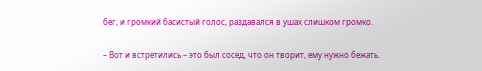бег, и громкий басистый голос, раздавался в ушах слишком громко.

– Вот и встретились – это был сосед, что он творит, ему нужно бежать.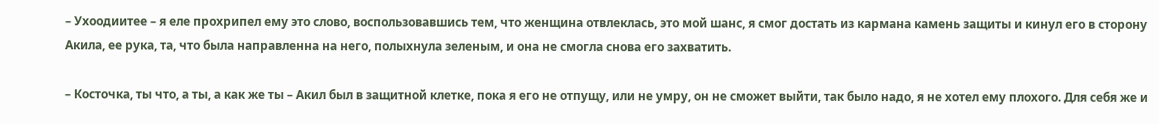– Ухоодиитее – я еле прохрипел ему это слово, воспользовавшись тем, что женщина отвлеклась, это мой шанс, я смог достать из кармана камень защиты и кинул его в сторону Акила, ее рука, та, что была направленна на него, полыхнула зеленым, и она не смогла снова его захватить.

– Косточка, ты что, а ты, а как же ты – Акил был в защитной клетке, пока я его не отпущу, или не умру, он не сможет выйти, так было надо, я не хотел ему плохого. Для себя же и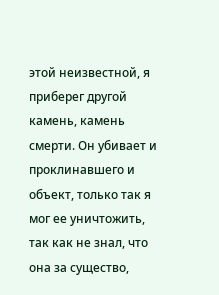этой неизвестной, я приберег другой камень, камень смерти. Он убивает и проклинавшего и объект, только так я мог ее уничтожить, так как не знал, что она за существо,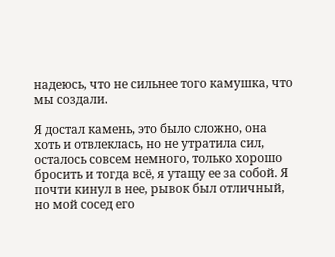надеюсь, что не сильнее того камушка, что мы создали.

Я достал камень, это было сложно, она хоть и отвлеклась, но не утратила сил, осталось совсем немного, только хорошо бросить и тогда всё, я утащу ее за собой. Я почти кинул в нее, рывок был отличный, но мой сосед его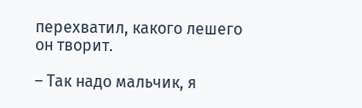перехватил, какого лешего он творит.

– Так надо мальчик, я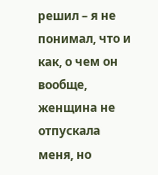решил – я не понимал, что и как, о чем он вообще, женщина не отпускала меня, но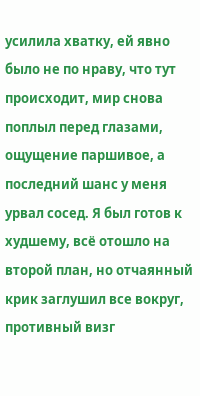усилила хватку, ей явно было не по нраву, что тут происходит, мир снова поплыл перед глазами, ощущение паршивое, а последний шанс у меня урвал сосед. Я был готов к худшему, всё отошло на второй план, но отчаянный крик заглушил все вокруг, противный визг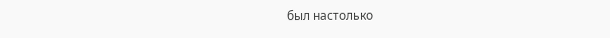был настолько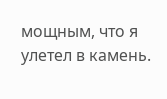мощным, что я улетел в камень.